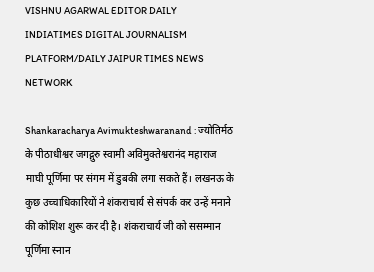VISHNU AGARWAL EDITOR DAILY INDIATIMES DIGITAL JOURNALISM PLATFORM/DAILY JAIPUR TIMES NEWS NETWORK

Shankaracharya Avimukteshwaranand : ज्योतिर्मठ के पीठाधीश्वर जगद्गुरु स्वामी अविमुक्तेश्वरानंद महाराज माघी पूर्णिमा पर संगम में डुबकी लगा सकते हैं। लखनऊ के कुछ उच्चाधिकारियों ने शंकराचार्य से संपर्क कर उन्हें मनाने की कोशिश शुरू कर दी है। शंकराचार्य जी को ससम्मान पूर्णिमा स्नान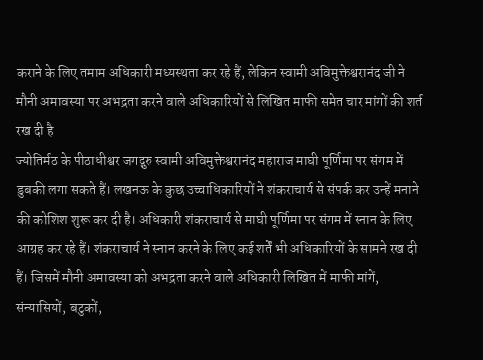कराने के लिए तमाम अधिकारी मध्यस्थता कर रहे हैं, लेकिन स्वामी अविमुक्तेश्वरानंद जी ने मौनी अमावस्या पर अभद्रता करने वाले अधिकारियों से लिखित माफी समेत चार मांगों की शर्त रख दी है
ज्योतिर्मठ के पीठाधीश्वर जगद्गुरु स्वामी अविमुक्तेश्वरानंद महाराज माघी पूर्णिमा पर संगम में डुबकी लगा सकते हैं। लखनऊ के कुछ उच्चाधिकारियों ने शंकराचार्य से संपर्क कर उन्हें मनाने की कोशिश शुरू कर दी है। अधिकारी शंकराचार्य से माघी पूर्णिमा पर संगम में स्नान के लिए आग्रह कर रहे हैं। शंकराचार्य ने स्नान करने के लिए कई शर्तें भी अधिकारियों के सामने रख दी हैं। जिसमें मौनी अमावस्या को अभद्रता करने वाले अधिकारी लिखित में माफी मांगें, संन्यासियों, बटुकों,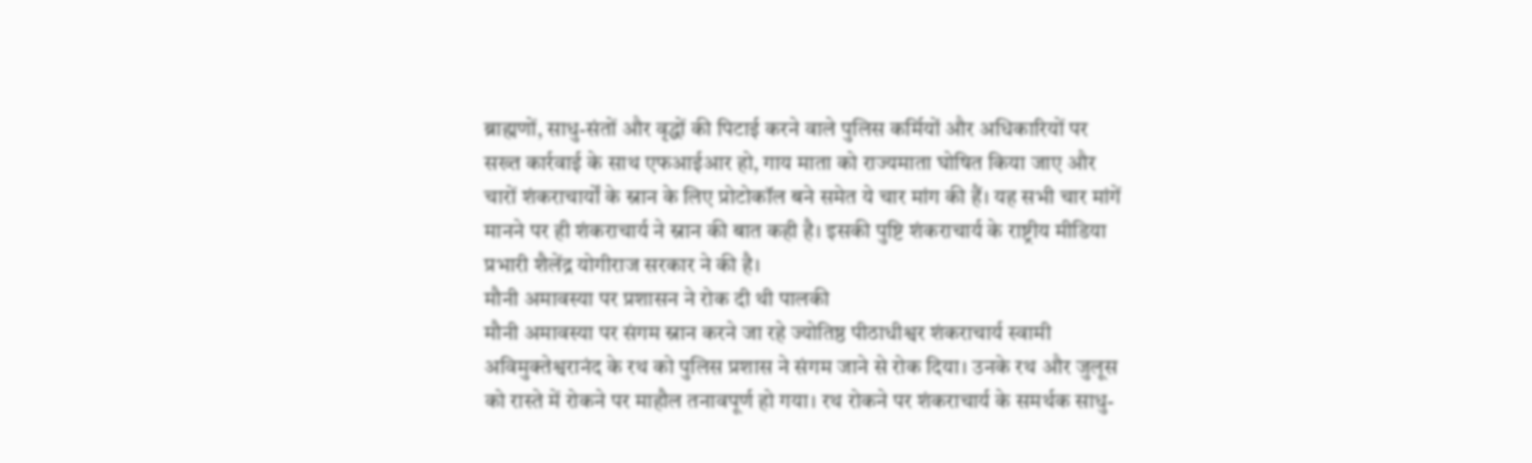ब्राह्मणों, साधु-संतों और वृद्धों की पिटाई करने वाले पुलिस कर्मियों और अधिकारियों पर सख्त कार्रवाई के साथ एफआईआर हो, गाय माता को राज्यमाता घोषित किया जाए और चारों शंकराचार्यों के स्नान के लिए प्रोटोकॉल बने समेत ये चार मांग की हैं। यह सभी चार मांगें मानने पर ही शंकराचार्य ने स्नान की बात कही है। इसकी पुष्टि शंकराचार्य के राष्ट्रीय मीडिया प्रभारी शैलेंद्र योगीराज सरकार ने की है।
मौनी अमावस्या पर प्रशासन ने रोक दी थी पालकी
मौनी अमावस्या पर संगम स्नान करने जा रहे ज्योतिष्ठ पीठाधीश्वर शंकराचार्य स्वामी अविमुक्तेश्वरानंद के रथ को पुलिस प्रशास ने संगम जाने से रोक दिया। उनके रथ और जुलूस को रास्ते में रोकने पर माहौल तनावपूर्ण हो गया। रथ रोकने पर शंकराचार्य के समर्थक साधु-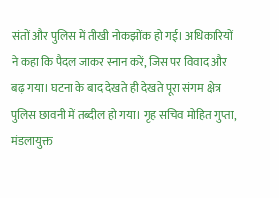संतों और पुलिस में तीखी नोकझोंक हो गई। अधिकारियों ने कहा कि पैदल जाकर स्नान करें, जिस पर विवाद और बढ़ गया। घटना के बाद देखते ही देखते पूरा संगम क्षेत्र पुलिस छावनी में तब्दील हो गया। गृह सचिव मोहित गुप्ता, मंडलायुक्त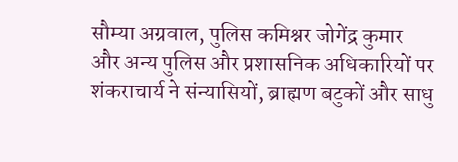सौम्या अग्रवाल, पुलिस कमिश्नर जोगेंद्र कुमार और अन्य पुलिस और प्रशासनिक अधिकारियों पर शंकराचार्य ने संन्यासियों, ब्राह्मण बटुकों और साधु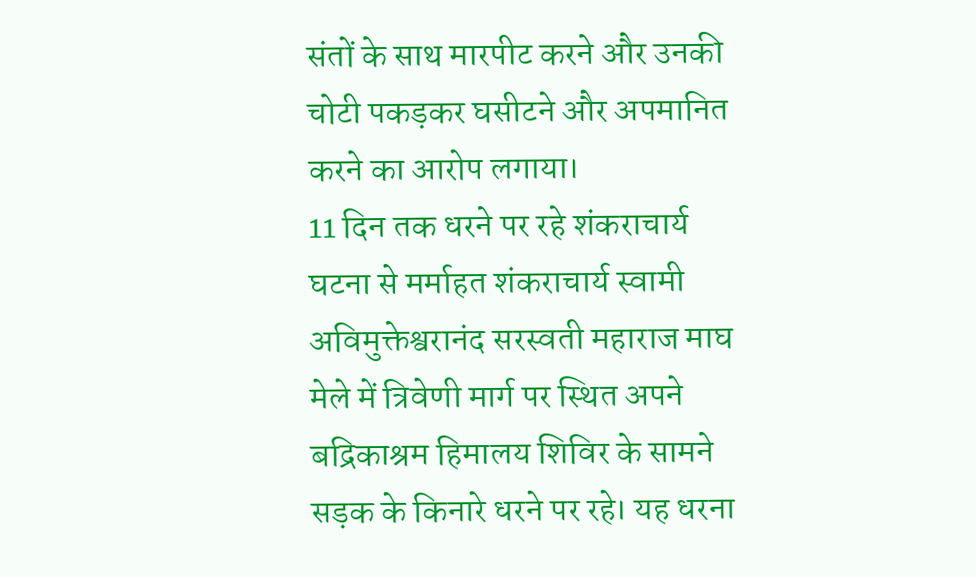संतों के साथ मारपीट करने और उनकी चोटी पकड़कर घसीटने और अपमानित करने का आरोप लगाया।
11 दिन तक धरने पर रहे शंकराचार्य
घटना से मर्माहत शंकराचार्य स्वामी अविमुक्तेश्वरानंद सरस्वती महाराज माघ मेले में त्रिवेणी मार्ग पर स्थित अपने बद्रिकाश्रम हिमालय शिविर के सामने सड़क के किनारे धरने पर रहे। यह धरना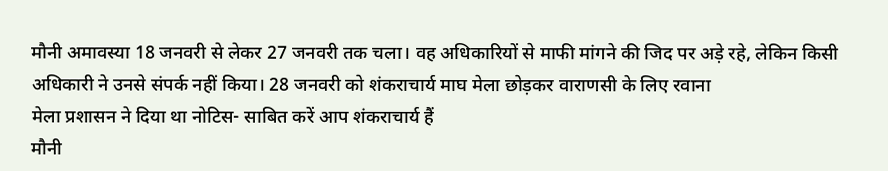मौनी अमावस्या 18 जनवरी से लेकर 27 जनवरी तक चला। वह अधिकारियों से माफी मांगने की जिद पर अड़े रहे, लेकिन किसी अधिकारी ने उनसे संपर्क नहीं किया। 28 जनवरी को शंकराचार्य माघ मेला छोड़कर वाराणसी के लिए रवाना
मेला प्रशासन ने दिया था नोटिस- साबित करें आप शंकराचार्य हैं
मौनी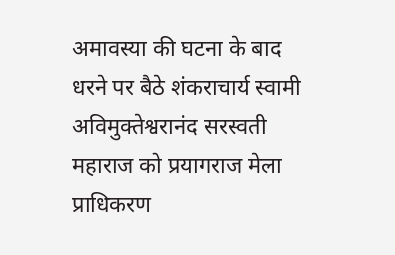अमावस्या की घटना के बाद धरने पर बैठे शंकराचार्य स्वामी अविमुक्तेश्वरानंद सरस्वती महाराज को प्रयागराज मेला प्राधिकरण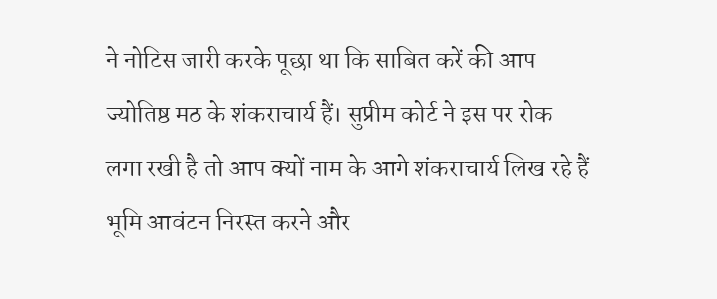ने नोटिस जारी करके पूछा था कि साबित करें की आप ज्योतिष्ठ मठ के शंकराचार्य हैं। सुप्रीम कोर्ट ने इस पर रोक लगा रखी है तो आप क्यों नाम के आगे शंकराचार्य लिख रहे हैं
भूमि आवंटन निरस्त करने और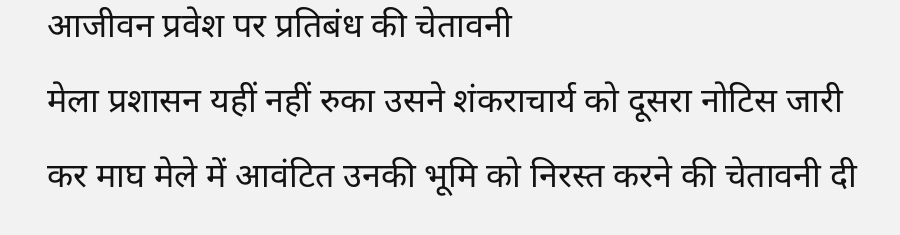आजीवन प्रवेश पर प्रतिबंध की चेतावनी
मेला प्रशासन यहीं नहीं रुका उसने शंकराचार्य को दूसरा नोटिस जारी कर माघ मेले में आवंटित उनकी भूमि को निरस्त करने की चेतावनी दी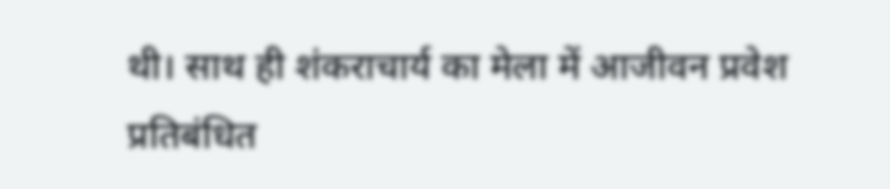थी। साथ ही शंकराचार्य का मेला में आजीवन प्रवेश प्रतिबंधित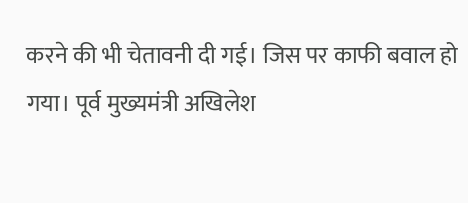करने की भी चेतावनी दी गई। जिस पर काफी बवाल हो गया। पूर्व मुख्यमंत्री अखिलेश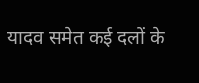यादव समेत कई दलों के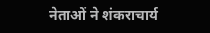नेताओं ने शंकराचार्य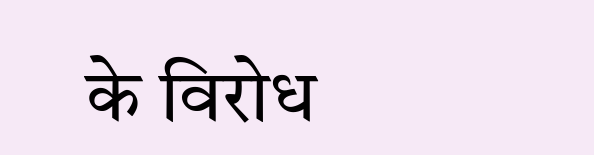के विरोध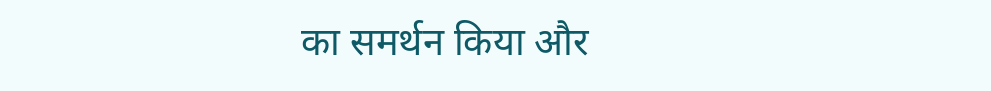का समर्थन किया और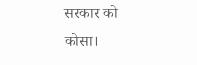सरकार को कोसा।